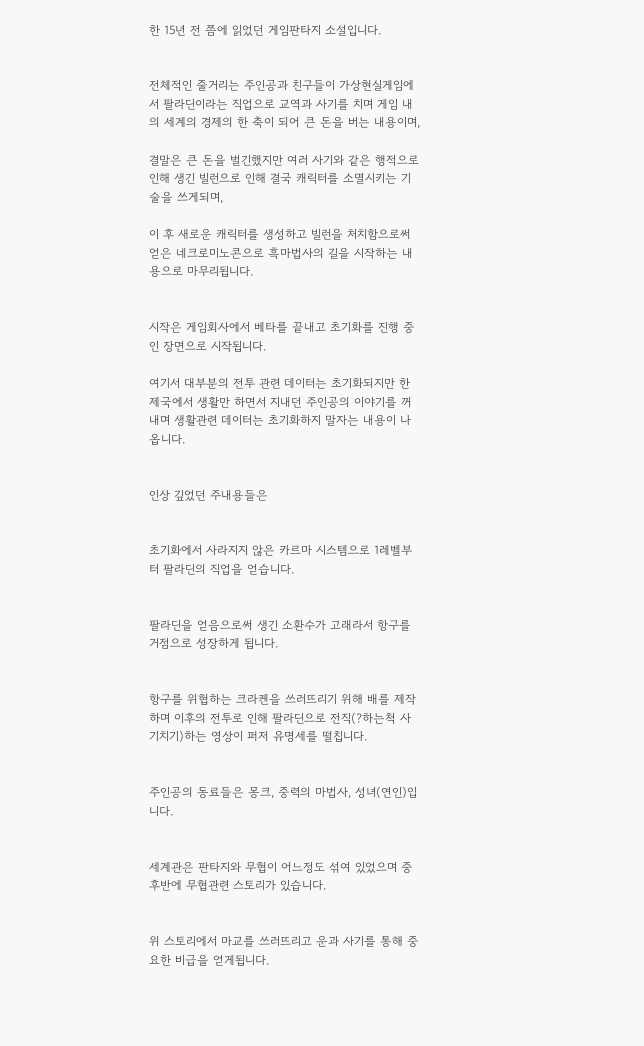한 15년 전 쯤에 읽었던 게임판타지 소설입니다.


전체적인 줄거리는 주인공과 친구들이 가상현실게임에서 팔라딘이라는 직업으로 교역과 사기를 치며 게임 내의 세계의 경제의 한 축이 되어 큰 돈을 버는 내용이며,

결말은 큰 돈을 벌긴했지만 여러 사기와 같은 행적으로 인해 생긴 빌런으로 인해 결국 캐릭터를 소멸시키는 기술을 쓰게되며,

이 후 새로운 캐릭터를 생성하고 빌런을 처치함으로써 얻은 네크로미노콘으로 흑마법사의 길을 시작하는 내용으로 마무리됩니다.


시작은 게임회사에서 베타를 끝내고 초기화를 진행 중인 장면으로 시작됩니다.

여기서 대부분의 전투 관련 데이터는 초기화되지만 한 제국에서 생활만 하면서 지내던 주인공의 이야기를 꺼내며 생활관련 데이터는 초기화하지 말자는 내용이 나옵니다.


인상 깊었던 주내용들은


초기화에서 사라지지 않은 카르마 시스템으로 1레벨부터 팔라딘의 직업을 얻습니다.


팔라딘을 얻음으로써 생긴 소환수가 고래라서 항구를 거점으로 성장하게 됩니다.


항구를 위협하는 크라켄을 쓰러뜨리기 위해 배를 제작하며 이후의 전투로 인해 팔라딘으로 전직(?하는척 사기치기)하는 영상이 퍼저 유명세를 떨칩니다.


주인공의 동료들은 몽크, 중력의 마법사, 성녀(연인)입니다.


세계관은 판타지와 무협이 어느정도 섞여 있었으며 중후반에 무협관련 스토리가 있습니다.


위 스토리에서 마교를 쓰러뜨리고 운과 사기를 통해 중요한 비급을 얻게됩니다.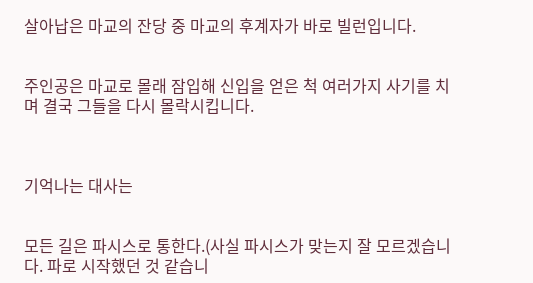살아납은 마교의 잔당 중 마교의 후계자가 바로 빌런입니다.


주인공은 마교로 몰래 잠입해 신입을 얻은 척 여러가지 사기를 치며 결국 그들을 다시 몰락시킵니다.



기억나는 대사는


모든 길은 파시스로 통한다.(사실 파시스가 맞는지 잘 모르겠습니다. 파로 시작했던 것 같습니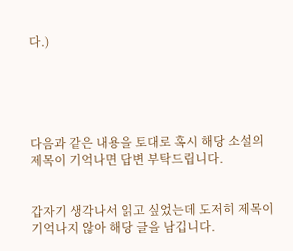다.)





다음과 같은 내용을 토대로 혹시 해당 소설의 제목이 기억나면 답변 부탁드립니다.


갑자기 생각나서 읽고 싶었는데 도저히 제목이 기억나지 않아 해당 글을 남깁니다.